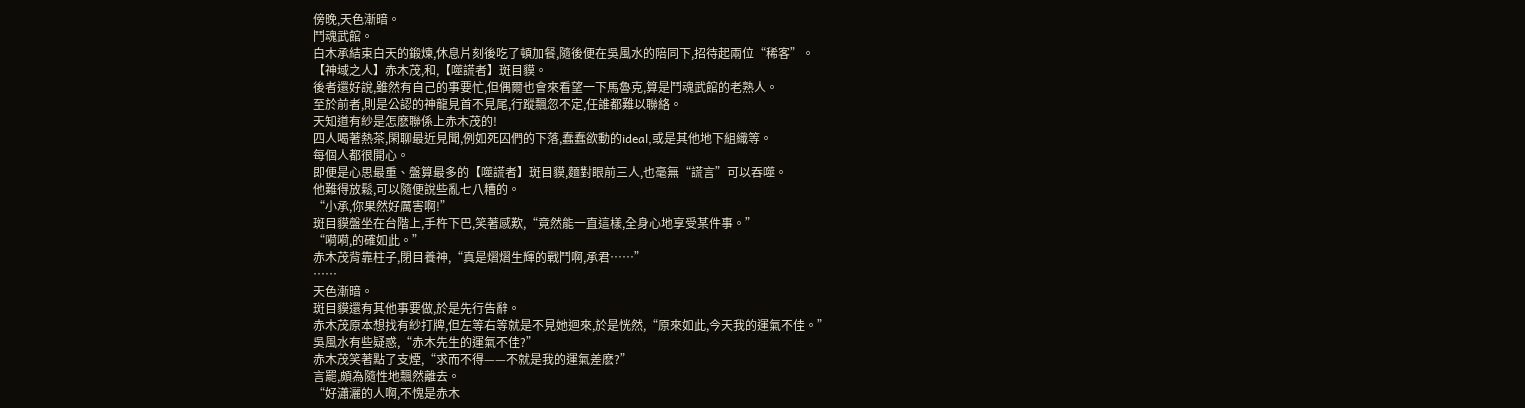傍晚,天色漸暗。
鬥魂武館。
白木承結束白天的鍛煉,休息片刻後吃了頓加餐,隨後便在吳風水的陪同下,招待起兩位“稀客”。
【神域之人】赤木茂,和,【噬謊者】斑目貘。
後者還好說,雖然有自己的事要忙,但偶爾也會來看望一下馬魯克,算是鬥魂武館的老熟人。
至於前者,則是公認的神龍見首不見尾,行蹤飄忽不定,任誰都難以聯絡。
天知道有紗是怎麽聯係上赤木茂的!
四人喝著熱茶,閑聊最近見聞,例如死囚們的下落,蠢蠢欲動的ideal,或是其他地下組織等。
每個人都很開心。
即便是心思最重、盤算最多的【噬謊者】斑目貘,麵對眼前三人,也毫無“謊言”可以吞噬。
他難得放鬆,可以隨便說些亂七八糟的。
“小承,你果然好厲害啊!”
斑目貘盤坐在台階上,手杵下巴,笑著感歎,“竟然能一直這樣,全身心地享受某件事。”
“嗬嗬,的確如此。”
赤木茂背靠柱子,閉目養神,“真是熠熠生輝的戰鬥啊,承君……”
……
天色漸暗。
斑目貘還有其他事要做,於是先行告辭。
赤木茂原本想找有紗打牌,但左等右等就是不見她迴來,於是恍然,“原來如此,今天我的運氣不佳。”
吳風水有些疑惑,“赤木先生的運氣不佳?”
赤木茂笑著點了支煙,“求而不得——不就是我的運氣差麽?”
言罷,頗為隨性地飄然離去。
“好瀟灑的人啊,不愧是赤木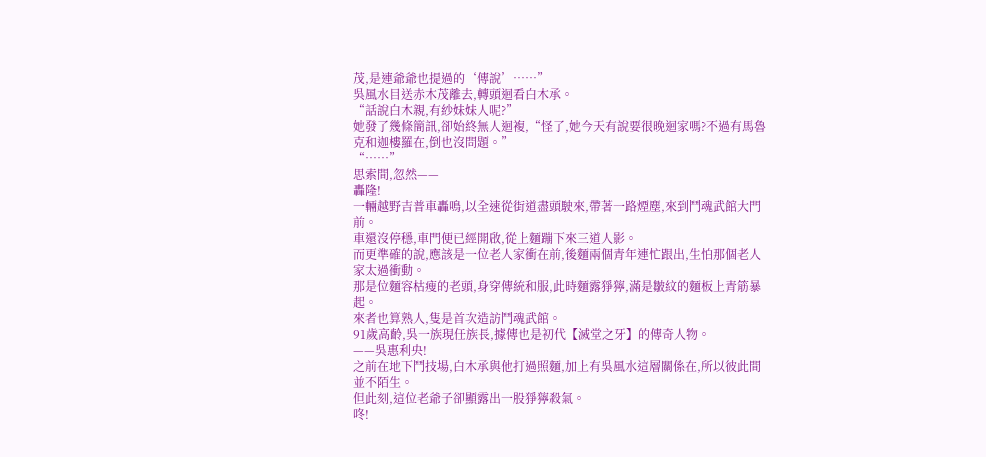茂,是連爺爺也提過的‘傳說’……”
吳風水目送赤木茂離去,轉頭迴看白木承。
“話說白木親,有紗妹妹人呢?”
她發了幾條簡訊,卻始終無人迴複,“怪了,她今天有說要很晚迴家嗎?不過有馬魯克和迦樓羅在,倒也沒問題。”
“……”
思索間,忽然——
轟隆!
一輛越野吉普車轟鳴,以全速從街道盡頭駛來,帶著一路煙塵,來到鬥魂武館大門前。
車還沒停穩,車門便已經開啟,從上麵蹦下來三道人影。
而更準確的說,應該是一位老人家衝在前,後麵兩個青年連忙跟出,生怕那個老人家太過衝動。
那是位麵容枯瘦的老頭,身穿傳統和服,此時麵露猙獰,滿是皺紋的麵板上青筋暴起。
來者也算熟人,隻是首次造訪鬥魂武館。
91歲高齡,吳一族現任族長,據傳也是初代【滅堂之牙】的傳奇人物。
——吳惠利央!
之前在地下鬥技場,白木承與他打過照麵,加上有吳風水這層關係在,所以彼此間並不陌生。
但此刻,這位老爺子卻顯露出一股猙獰殺氣。
咚!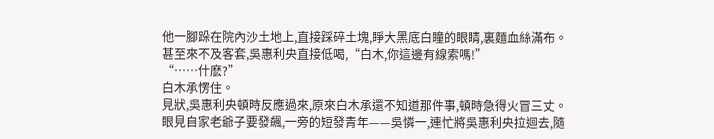他一腳跺在院內沙土地上,直接踩碎土塊,睜大黑底白瞳的眼睛,裏麵血絲滿布。
甚至來不及客套,吳惠利央直接低喝,“白木,你這邊有線索嗎!”
“……什麽?”
白木承愣住。
見狀,吳惠利央頓時反應過來,原來白木承還不知道那件事,頓時急得火冒三丈。
眼見自家老爺子要發飆,一旁的短發青年——吳憐一,連忙將吳惠利央拉迴去,隨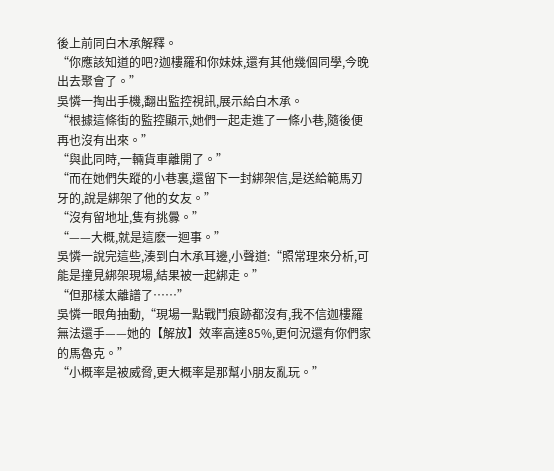後上前同白木承解釋。
“你應該知道的吧?迦樓羅和你妹妹,還有其他幾個同學,今晚出去聚會了。”
吳憐一掏出手機,翻出監控視訊,展示給白木承。
“根據這條街的監控顯示,她們一起走進了一條小巷,隨後便再也沒有出來。”
“與此同時,一輛貨車離開了。”
“而在她們失蹤的小巷裏,還留下一封綁架信,是送給範馬刃牙的,說是綁架了他的女友。”
“沒有留地址,隻有挑釁。”
“——大概,就是這麽一迴事。”
吳憐一說完這些,湊到白木承耳邊,小聲道:“照常理來分析,可能是撞見綁架現場,結果被一起綁走。”
“但那樣太離譜了……”
吳憐一眼角抽動,“現場一點戰鬥痕跡都沒有,我不信迦樓羅無法還手——她的【解放】效率高達85%,更何況還有你們家的馬魯克。”
“小概率是被威脅,更大概率是那幫小朋友亂玩。”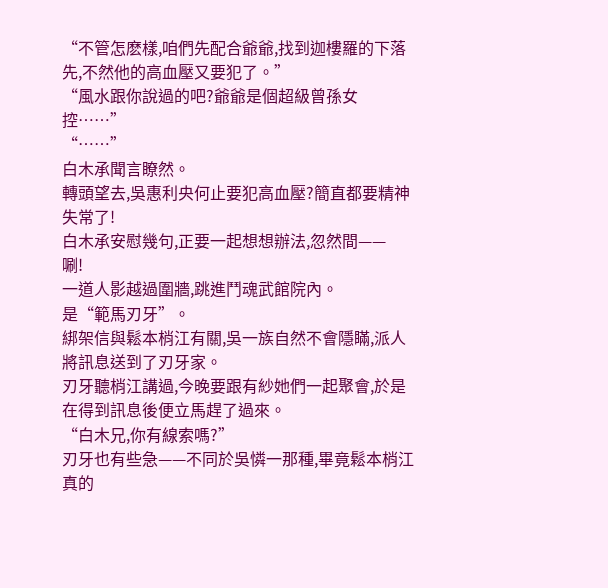“不管怎麽樣,咱們先配合爺爺,找到迦樓羅的下落先,不然他的高血壓又要犯了。”
“風水跟你說過的吧?爺爺是個超級曾孫女控……”
“……”
白木承聞言瞭然。
轉頭望去,吳惠利央何止要犯高血壓?簡直都要精神失常了!
白木承安慰幾句,正要一起想想辦法,忽然間——
唰!
一道人影越過圍牆,跳進鬥魂武館院內。
是“範馬刃牙”。
綁架信與鬆本梢江有關,吳一族自然不會隱瞞,派人將訊息送到了刃牙家。
刃牙聽梢江講過,今晚要跟有紗她們一起聚會,於是在得到訊息後便立馬趕了過來。
“白木兄,你有線索嗎?”
刃牙也有些急——不同於吳憐一那種,畢竟鬆本梢江真的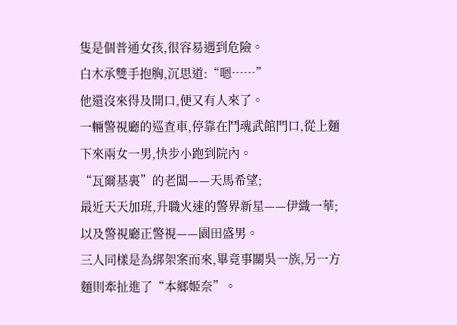隻是個普通女孩,很容易遇到危險。
白木承雙手抱胸,沉思道:“嗯……”
他還沒來得及開口,便又有人來了。
一輛警視廳的巡查車,停靠在鬥魂武館門口,從上麵下來兩女一男,快步小跑到院內。
“瓦爾基裏”的老闆——天馬希望;
最近天天加班,升職火速的警界新星——伊織一華;
以及警視廳正警視——園田盛男。
三人同樣是為綁架案而來,畢竟事關吳一族,另一方麵則牽扯進了“本鄉姬奈”。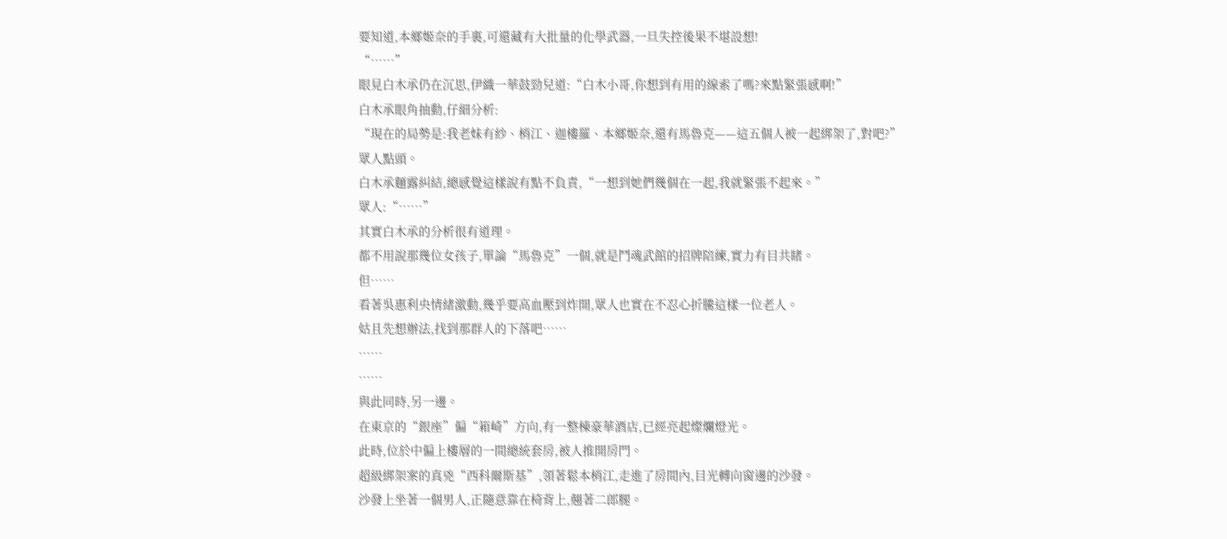要知道,本鄉姬奈的手裏,可還藏有大批量的化學武器,一旦失控後果不堪設想!
“……”
眼見白木承仍在沉思,伊織一華鼓勁兒道:“白木小哥,你想到有用的線索了嗎?來點緊張感啊!”
白木承眼角抽動,仔細分析:
“現在的局勢是:我老妹有紗、梢江、迦樓羅、本鄉姬奈,還有馬魯克——這五個人被一起綁架了,對吧?”
眾人點頭。
白木承麵露糾結,總感覺這樣說有點不負責,“一想到她們幾個在一起,我就緊張不起來。”
眾人:“……”
其實白木承的分析很有道理。
都不用說那幾位女孩子,單論“馬魯克”一個,就是鬥魂武館的招牌陪練,實力有目共睹。
但……
看著吳惠利央情緒激動,幾乎要高血壓到炸開,眾人也實在不忍心折騰這樣一位老人。
姑且先想辦法,找到那群人的下落吧……
……
……
與此同時,另一邊。
在東京的“銀座”偏“箱崎”方向,有一整棟豪華酒店,已經亮起燦爛燈光。
此時,位於中偏上樓層的一間總統套房,被人推開房門。
超級綁架案的真兇“西科爾斯基”,領著鬆本梢江,走進了房間內,目光轉向窗邊的沙發。
沙發上坐著一個男人,正隨意靠在椅背上,翹著二郎腿。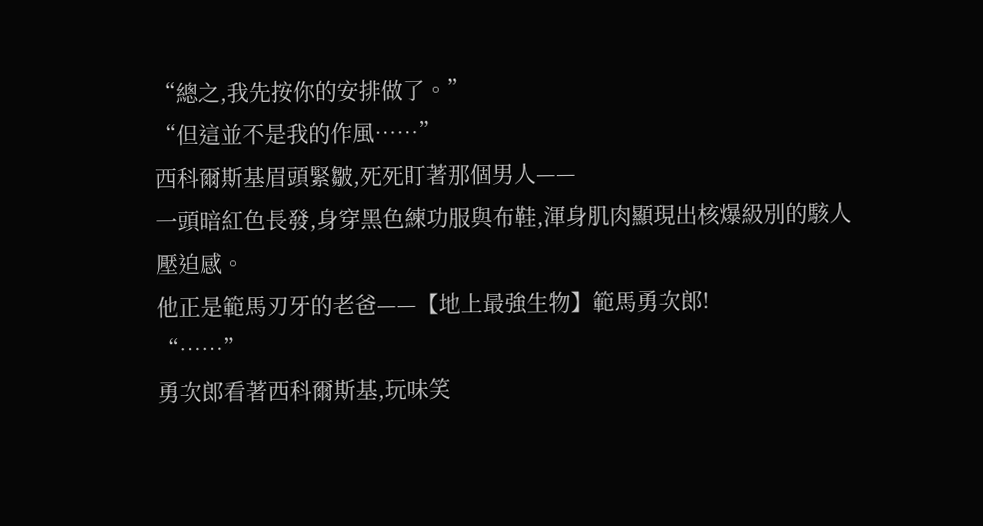“總之,我先按你的安排做了。”
“但這並不是我的作風……”
西科爾斯基眉頭緊皺,死死盯著那個男人——
一頭暗紅色長發,身穿黑色練功服與布鞋,渾身肌肉顯現出核爆級別的駭人壓迫感。
他正是範馬刃牙的老爸——【地上最強生物】範馬勇次郎!
“……”
勇次郎看著西科爾斯基,玩味笑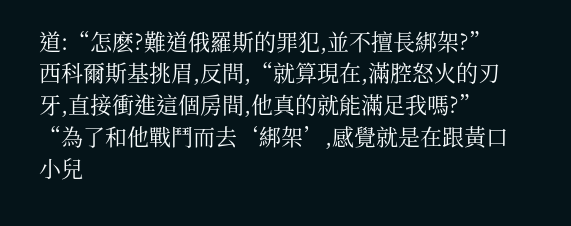道:“怎麽?難道俄羅斯的罪犯,並不擅長綁架?”
西科爾斯基挑眉,反問,“就算現在,滿腔怒火的刃牙,直接衝進這個房間,他真的就能滿足我嗎?”
“為了和他戰鬥而去‘綁架’,感覺就是在跟黃口小兒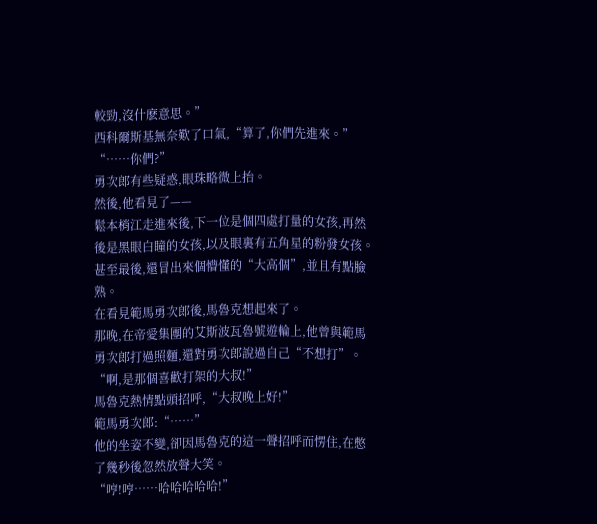較勁,沒什麽意思。”
西科爾斯基無奈歎了口氣,“算了,你們先進來。”
“……你們?”
勇次郎有些疑惑,眼珠略微上抬。
然後,他看見了——
鬆本梢江走進來後,下一位是個四處打量的女孩,再然後是黑眼白瞳的女孩,以及眼裏有五角星的粉發女孩。
甚至最後,還冒出來個懵懂的“大高個”,並且有點臉熟。
在看見範馬勇次郎後,馬魯克想起來了。
那晚,在帝愛集團的艾斯波瓦魯號遊輪上,他曾與範馬勇次郎打過照麵,還對勇次郎說過自己“不想打”。
“啊,是那個喜歡打架的大叔!”
馬魯克熱情點頭招呼,“大叔晚上好!”
範馬勇次郎:“……”
他的坐姿不變,卻因馬魯克的這一聲招呼而愣住,在憋了幾秒後忽然放聲大笑。
“哼!哼……哈哈哈哈哈!”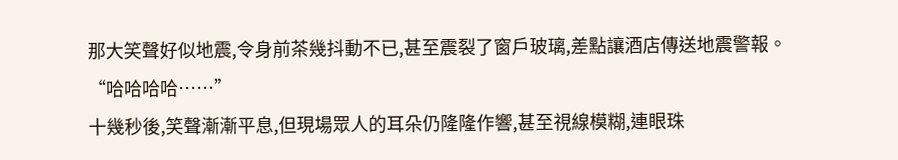那大笑聲好似地震,令身前茶幾抖動不已,甚至震裂了窗戶玻璃,差點讓酒店傳送地震警報。
“哈哈哈哈……”
十幾秒後,笑聲漸漸平息,但現場眾人的耳朵仍隆隆作響,甚至視線模糊,連眼珠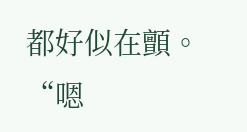都好似在顫。
“嗯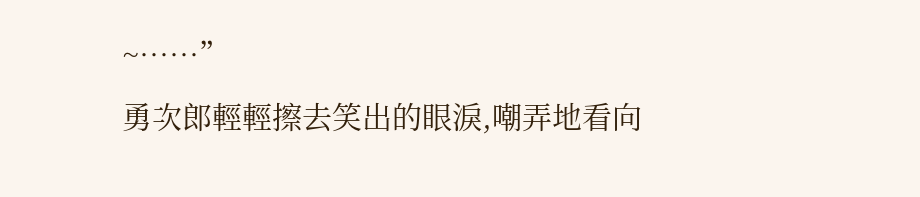~……”
勇次郎輕輕擦去笑出的眼淚,嘲弄地看向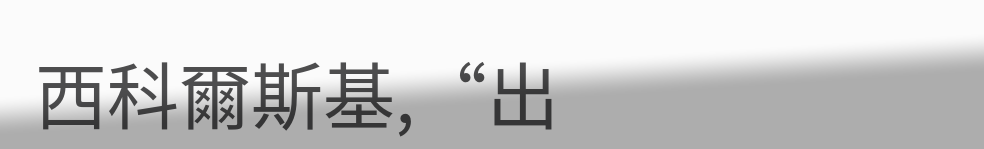西科爾斯基,“出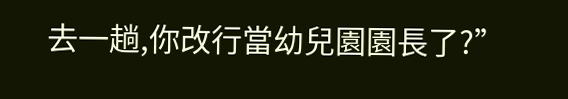去一趟,你改行當幼兒園園長了?”